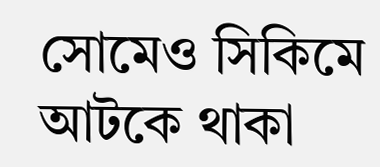সোমেও সিকিমে আটকে থাকা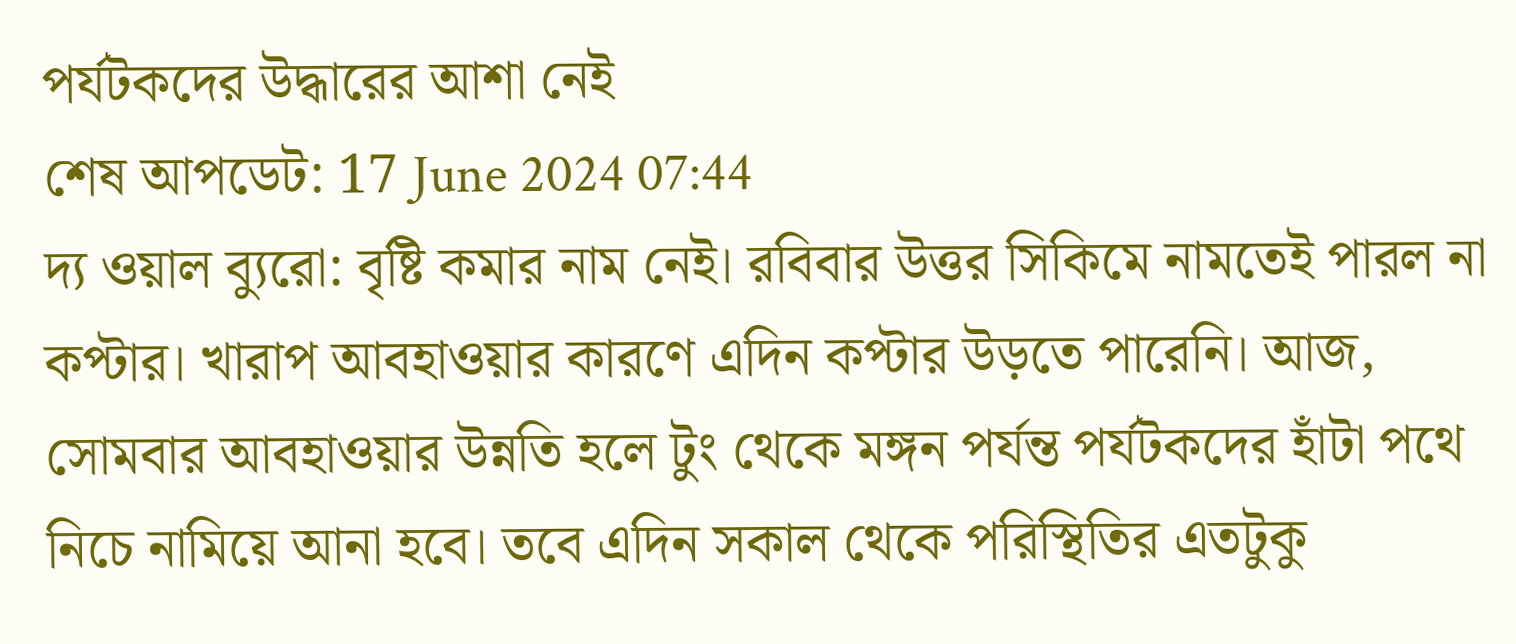পর্যটকদের উদ্ধারের আশা নেই
শেষ আপডেট: 17 June 2024 07:44
দ্য ওয়াল ব্যুরো: বৃষ্টি কমার নাম নেই। রবিবার উত্তর সিকিমে নামতেই পারল না কপ্টার। খারাপ আবহাওয়ার কারণে এদিন কপ্টার উড়তে পারেনি। আজ, সোমবার আবহাওয়ার উন্নতি হলে টুং থেকে মঙ্গন পর্যন্ত পর্যটকদের হাঁটা পথে নিচে নামিয়ে আনা হবে। তবে এদিন সকাল থেকে পরিস্থিতির এতটুকু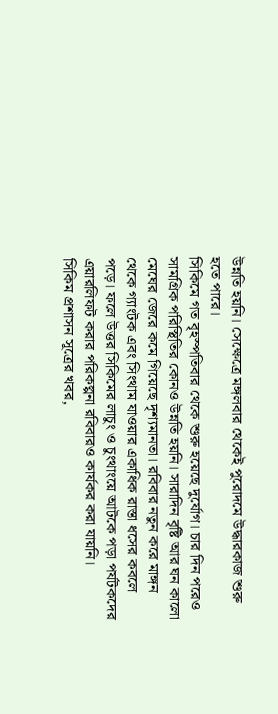উন্নতি হয়নি। সেক্ষেত্রে মঙ্গলবার থেকেই পুরোদমে উদ্ধারকাজ শুরু হতে পারে।
সিকিমে গত বৃহস্পতিবার থেকে শুরু হয়েছে দুর্যোগ। চার দিন পরেও সামগ্রিক পরিস্থিতির কোনও উন্নতি হয়নি। সারাদিন বৃষ্টি আর ঘন কালো মেঘের জেরে কমে গিয়েছে দৃশ্যমানতা। রবিবার নতুন করে মাঙ্গন থেকে গ্যাংটক এবং সিংথাম যাওয়ার একাধিক রাস্তা ধসের কবলে পড়ে। ফলে উত্তর সিকিমের লাচুং ও চুংথাংয়ে আটকে পড়া পর্যটকদের এয়ারলিফট করার পরিকল্পনা রবিবারও কার্যকর করা যায়নি।
সিকিম প্রশাসন সূত্রের খবর,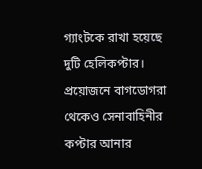গ্যাংটকে রাখা হয়েছে দুটি হেলিকপ্টার। প্রয়োজনে বাগডোগরা থেকেও সেনাবাহিনীর কপ্টার আনার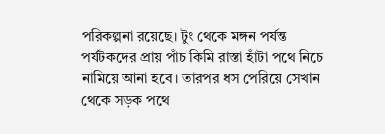পরিকল্পনা রয়েছে। টুং থেকে মঙ্গন পর্যন্ত পর্যটকদের প্রায় পাঁচ কিমি রাস্তা হাঁটা পথে নিচে নামিয়ে আনা হবে। তারপর ধস পেরিয়ে সেখান থেকে সড়ক পথে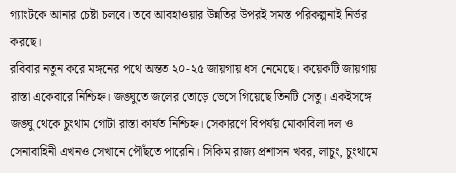গ্যাংটকে আনার চেষ্টা চলবে। তবে আবহাওয়ার উন্নতির উপরই সমস্ত পরিকল্পনাই নির্ভর করছে।
রবিবার নতুন করে মঙ্গনের পথে অন্তত ২০-২৫ জায়গায় ধস নেমেছে। কয়েকটি জায়গায় রাস্তা একেবারে নিশ্চিহ্ন। জঙ্ঘুতে জলের তোড়ে ভেসে গিয়েছে তিনটি সেতু। একইসঙ্গে জঙ্ঘু থেকে চুংথাম গোটা রাস্তা কার্যত নিশ্চিহ্ন। সেকারণে বিপর্যয় মোকাবিলা দল ও সেনাবাহিনী এখনও সেখানে পৌঁছতে পারেনি। সিকিম রাজ্য প্রশাসন খবর, লাচুং, চুংথামে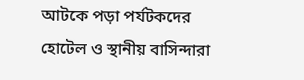আটকে পড়া পর্যটকদের হোটেল ও স্থানীয় বাসিন্দারা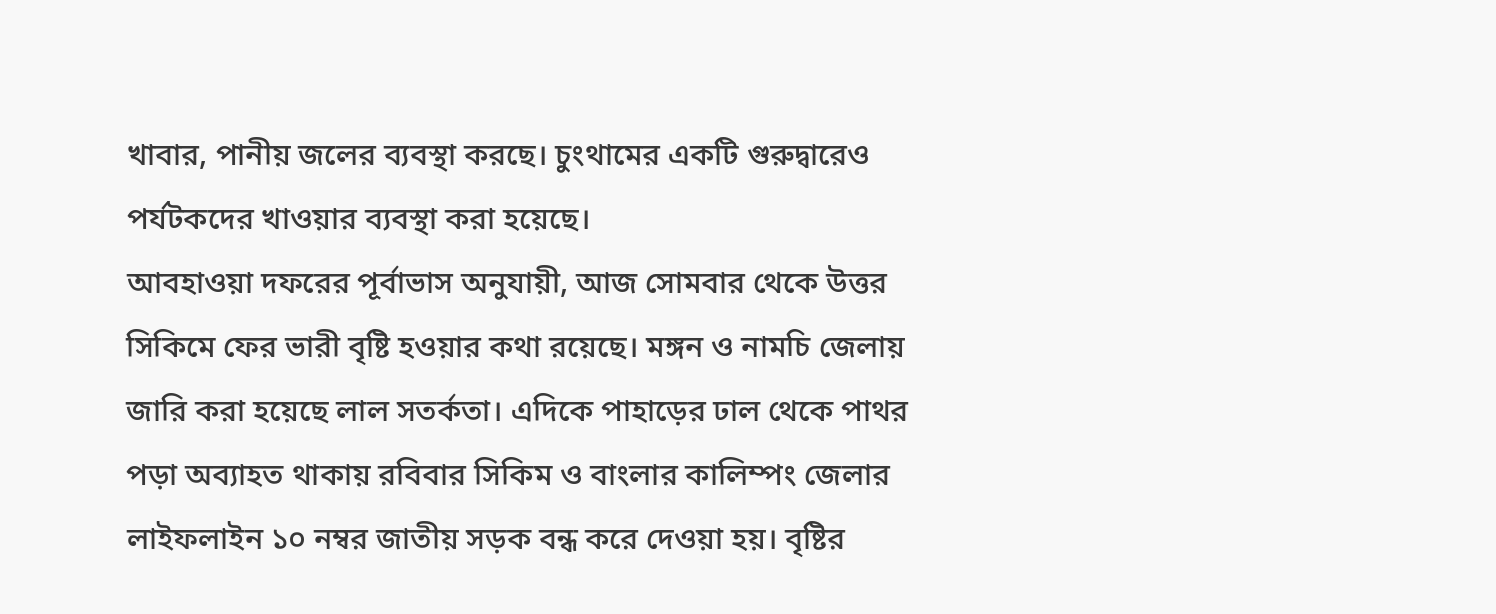খাবার, পানীয় জলের ব্যবস্থা করছে। চুংথামের একটি গুরুদ্বারেও পর্যটকদের খাওয়ার ব্যবস্থা করা হয়েছে।
আবহাওয়া দফরের পূর্বাভাস অনুযায়ী, আজ সোমবার থেকে উত্তর সিকিমে ফের ভারী বৃষ্টি হওয়ার কথা রয়েছে। মঙ্গন ও নামচি জেলায় জারি করা হয়েছে লাল সতর্কতা। এদিকে পাহাড়ের ঢাল থেকে পাথর পড়া অব্যাহত থাকায় রবিবার সিকিম ও বাংলার কালিম্পং জেলার লাইফলাইন ১০ নম্বর জাতীয় সড়ক বন্ধ করে দেওয়া হয়। বৃষ্টির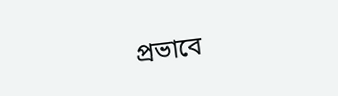প্রভাবে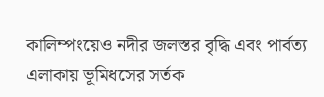কালিম্পংয়েও নদীর জলস্তর বৃদ্ধি এবং পার্বত্য এলাকায় ভূমিধসের সর্তক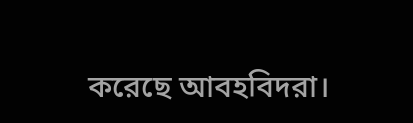করেছে আবহবিদরা।